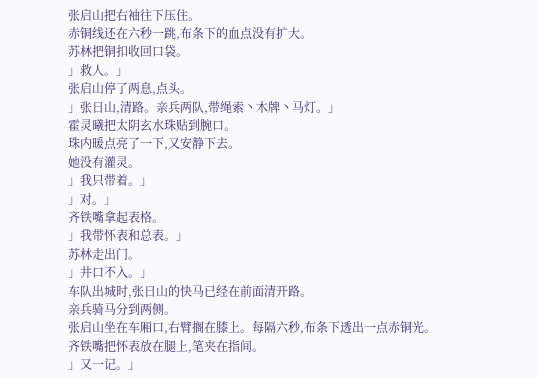张启山把右袖往下压住。
赤铜线还在六秒一跳,布条下的血点没有扩大。
苏林把铜扣收回口袋。
」救人。」
张启山停了两息,点头。
」张日山,清路。亲兵两队,带绳索丶木牌丶马灯。」
霍灵曦把太阴玄水珠贴到腕口。
珠内暖点亮了一下,又安静下去。
她没有灌灵。
」我只带着。」
」对。」
齐铁嘴拿起表格。
」我带怀表和总表。」
苏林走出门。
」井口不入。」
车队出城时,张日山的快马已经在前面清开路。
亲兵骑马分到两侧。
张启山坐在车厢口,右臂搁在膝上。每隔六秒,布条下透出一点赤铜光。
齐铁嘴把怀表放在腿上,笔夹在指间。
」又一记。」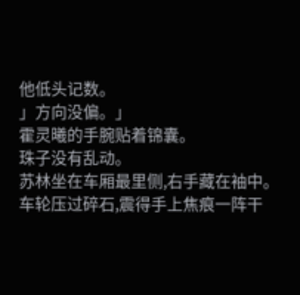他低头记数。
」方向没偏。」
霍灵曦的手腕贴着锦囊。
珠子没有乱动。
苏林坐在车厢最里侧,右手藏在袖中。
车轮压过碎石,震得手上焦痕一阵干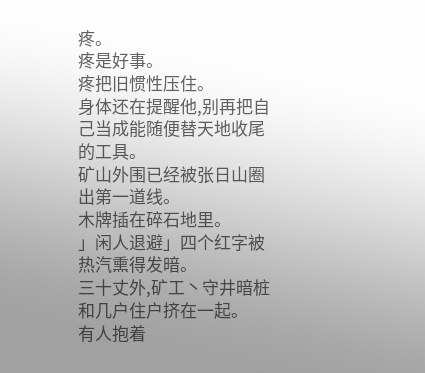疼。
疼是好事。
疼把旧惯性压住。
身体还在提醒他,别再把自己当成能随便替天地收尾的工具。
矿山外围已经被张日山圈出第一道线。
木牌插在碎石地里。
」闲人退避」四个红字被热汽熏得发暗。
三十丈外,矿工丶守井暗桩和几户住户挤在一起。
有人抱着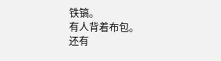铁镐。
有人背着布包。
还有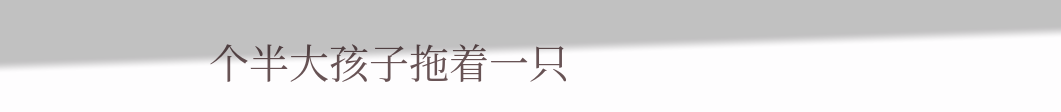个半大孩子拖着一只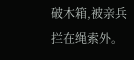破木箱,被亲兵拦在绳索外。